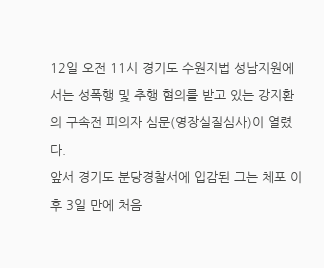12일 오전 11시 경기도 수원지법 성남지원에서는 성폭행 및 추행 혐의를 받고 있는 강지환의 구속전 피의자 심문(영장실질심사)이 열렸다.
앞서 경기도 분당경찰서에 입감된 그는 체포 이후 3일 만에 처음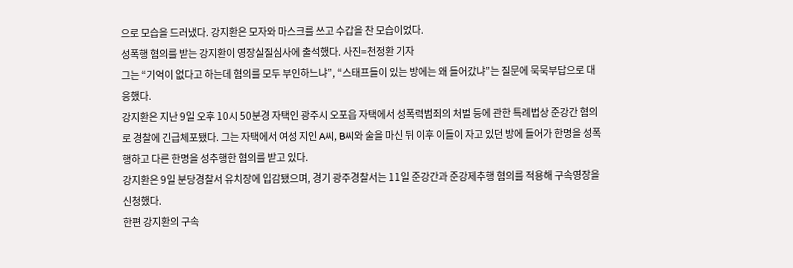으로 모습을 드러냈다. 강지환은 모자와 마스크를 쓰고 수갑을 찬 모습이었다.
성폭행 혐의를 받는 강지환이 영장실질심사에 출석했다. 사진=천정환 기자
그는 “기억이 없다고 하는데 혐의를 모두 부인하느냐”, “스태프들이 있는 방에는 왜 들어갔냐”는 질문에 묵묵부답으로 대응했다.
강지환은 지난 9일 오후 10시 50분경 자택인 광주시 오포읍 자택에서 성폭력범죄의 처벌 등에 관한 특례법상 준강간 혐의로 경찰에 긴급체포됐다. 그는 자택에서 여성 지인 A씨, B씨와 술을 마신 뒤 이후 이들이 자고 있던 방에 들어가 한명을 성폭행하고 다른 한명을 성추행한 혐의를 받고 있다.
강지환은 9일 분당경찰서 유치장에 입감됐으며, 경기 광주경찰서는 11일 준강간과 준강제추행 혐의를 적용해 구속영장을 신청했다.
한편 강지환의 구속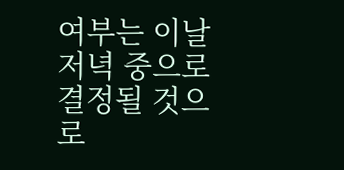여부는 이날 저녁 중으로 결정될 것으로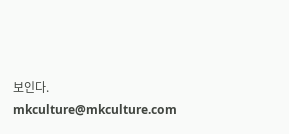보인다. mkculture@mkculture.com